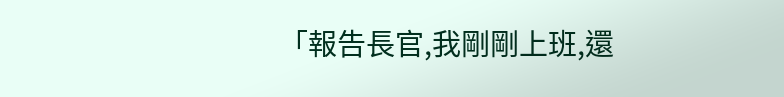「報告長官,我剛剛上班,還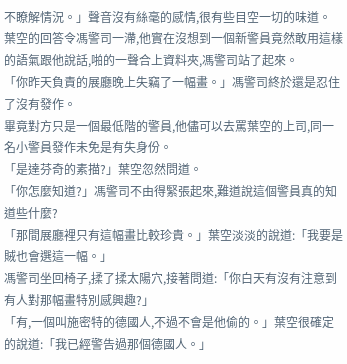不瞭解情況。」聲音沒有絲毫的感情,很有些目空一切的味道。
葉空的回答令馮警司一滯,他實在沒想到一個新警員竟然敢用這樣的語氣跟他說話,啪的一聲合上資料夾,馮警司站了起來。
「你昨天負責的展廳晚上失竊了一幅畫。」馮警司終於還是忍住了沒有發作。
畢竟對方只是一個最低階的警員,他儘可以去罵葉空的上司,同一名小警員發作未免是有失身份。
「是達芬奇的素描?」葉空忽然問道。
「你怎麼知道?」馮警司不由得緊張起來,難道說這個警員真的知道些什麼?
「那間展廳裡只有這幅畫比較珍貴。」葉空淡淡的說道:「我要是賊也會選這一幅。」
馮警司坐回椅子,揉了揉太陽穴,接著問道:「你白天有沒有注意到有人對那幅畫特別感興趣?」
「有,一個叫施密特的德國人,不過不會是他偷的。」葉空很確定的說道:「我已經警告過那個德國人。」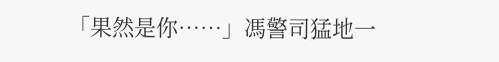「果然是你……」馮警司猛地一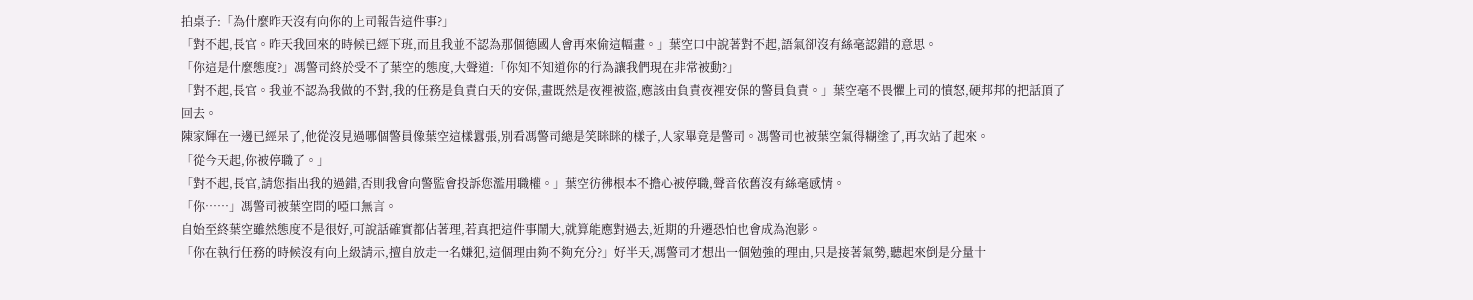拍桌子:「為什麼昨天沒有向你的上司報告這件事?」
「對不起,長官。昨天我回來的時候已經下班,而且我並不認為那個德國人會再來偷這幅畫。」葉空口中說著對不起,語氣卻沒有絲毫認錯的意思。
「你這是什麼態度?」馮警司終於受不了葉空的態度,大聲道:「你知不知道你的行為讓我們現在非常被動?」
「對不起,長官。我並不認為我做的不對,我的任務是負責白天的安保,畫既然是夜裡被盜,應該由負責夜裡安保的警員負責。」葉空毫不畏懼上司的憤怒,硬邦邦的把話頂了回去。
陳家輝在一邊已經呆了,他從沒見過哪個警員像葉空這樣囂張,別看馮警司總是笑眯眯的樣子,人家畢竟是警司。馮警司也被葉空氣得糊塗了,再次站了起來。
「從今天起,你被停職了。」
「對不起,長官,請您指出我的過錯,否則我會向警監會投訴您濫用職權。」葉空彷彿根本不擔心被停職,聲音依舊沒有絲毫感情。
「你……」馮警司被葉空問的啞口無言。
自始至終葉空雖然態度不是很好,可說話確實都佔著理,若真把這件事鬧大,就算能應對過去,近期的升遷恐怕也會成為泡影。
「你在執行任務的時候沒有向上級請示,擅自放走一名嫌犯,這個理由夠不夠充分?」好半天,馮警司才想出一個勉強的理由,只是接著氣勢,聽起來倒是分量十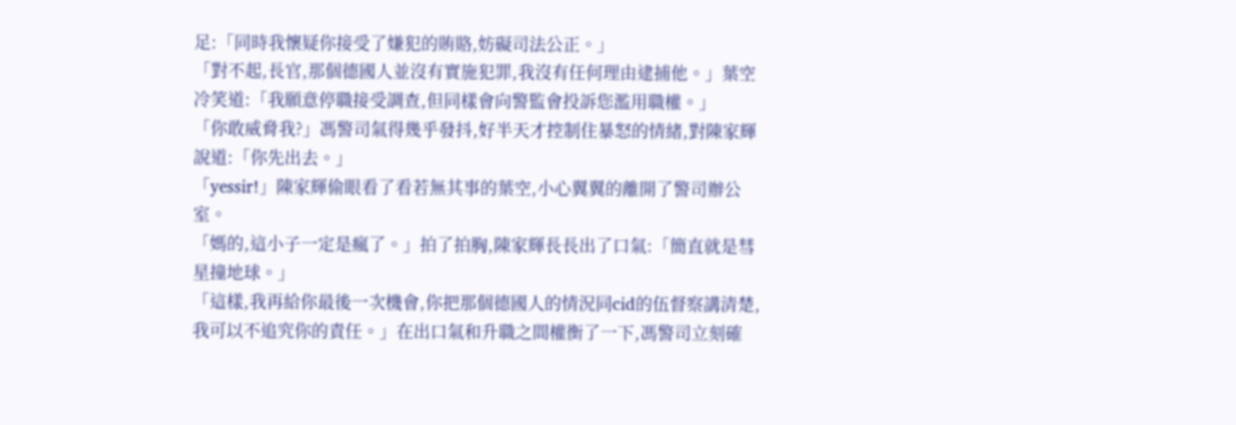足:「同時我懷疑你接受了嫌犯的賄賂,妨礙司法公正。」
「對不起,長官,那個德國人並沒有實施犯罪,我沒有任何理由逮捕他。」葉空冷笑道:「我願意停職接受調查,但同樣會向警監會投訴您濫用職權。」
「你敢威脅我?」馮警司氣得幾乎發抖,好半天才控制住暴怒的情緒,對陳家輝說道:「你先出去。」
「yessir!」陳家輝偷眼看了看若無其事的葉空,小心翼翼的離開了警司辦公室。
「媽的,這小子一定是瘋了。」拍了拍胸,陳家輝長長出了口氣:「簡直就是彗星撞地球。」
「這樣,我再給你最後一次機會,你把那個德國人的情況同cid的伍督察講清楚,我可以不追究你的責任。」在出口氣和升職之間權衡了一下,馮警司立刻確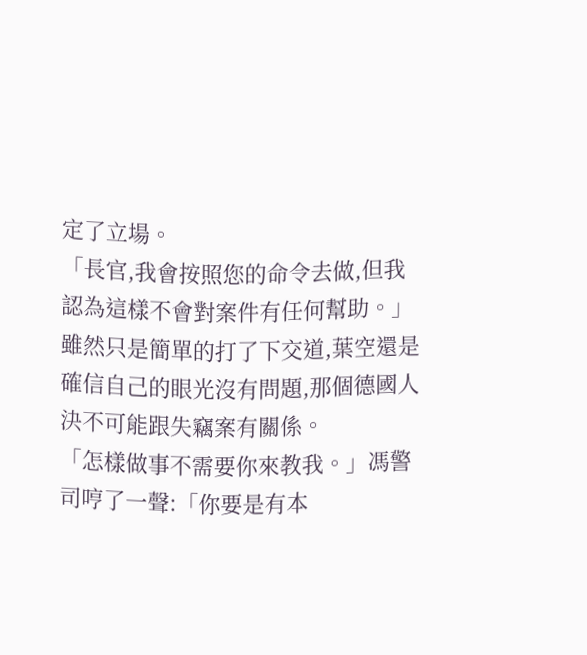定了立場。
「長官,我會按照您的命令去做,但我認為這樣不會對案件有任何幫助。」雖然只是簡單的打了下交道,葉空還是確信自己的眼光沒有問題,那個德國人決不可能跟失竊案有關係。
「怎樣做事不需要你來教我。」馮警司哼了一聲:「你要是有本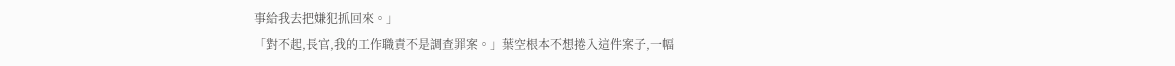事給我去把嫌犯抓回來。」
「對不起,長官,我的工作職責不是調查罪案。」葉空根本不想捲入這件案子,一幅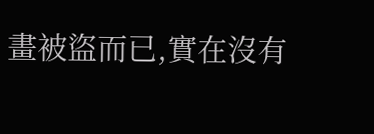畫被盜而已,實在沒有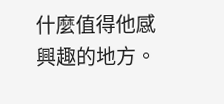什麼值得他感興趣的地方。